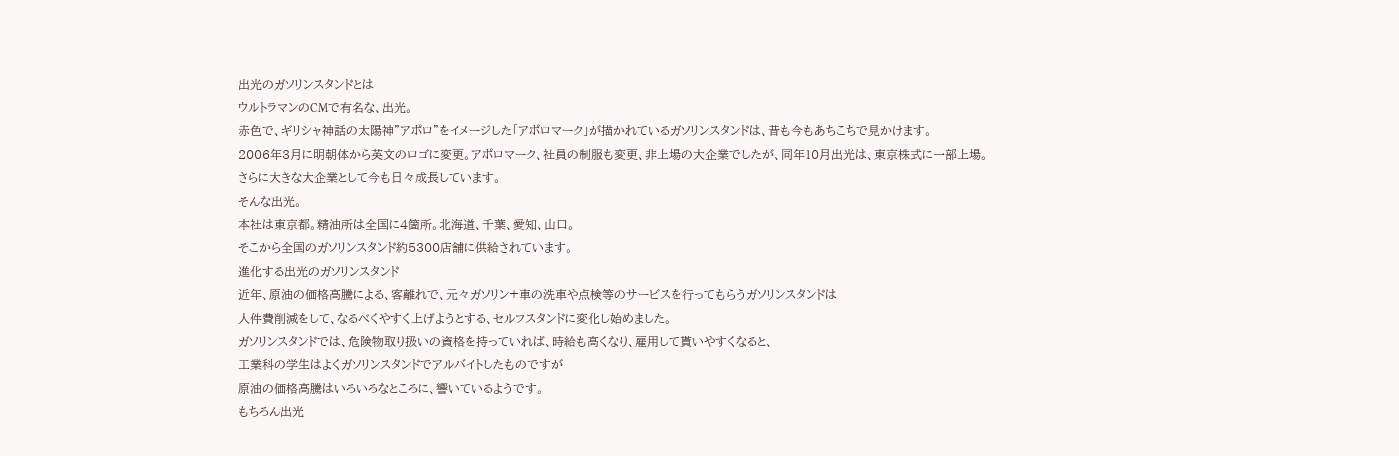出光のガソリンスタンドとは
ウルトラマンのCMで有名な、出光。
赤色で、ギリシャ神話の太陽神”アポロ”をイメージした「アポロマーク」が描かれているガソリンスタンドは、昔も今もあちこちで見かけます。
2006年3月に明朝体から英文のロゴに変更。アポロマーク、社員の制服も変更、非上場の大企業でしたが、同年10月出光は、東京株式に一部上場。
さらに大きな大企業として今も日々成長しています。
そんな出光。
本社は東京都。精油所は全国に4箇所。北海道、千葉、愛知、山口。
そこから全国のガソリンスタンド約5300店舗に供給されています。
進化する出光のガソリンスタンド
近年、原油の価格高騰による、客離れで、元々ガソリン+車の洗車や点検等のサービスを行ってもらうガソリンスタンドは
人件費削減をして、なるべくやすく上げようとする、セルフスタンドに変化し始めました。
ガソリンスタンドでは、危険物取り扱いの資格を持っていれば、時給も高くなり、雇用して貰いやすくなると、
工業科の学生はよくガソリンスタンドでアルバイトしたものですが
原油の価格高騰はいろいろなところに、響いているようです。
もちろん出光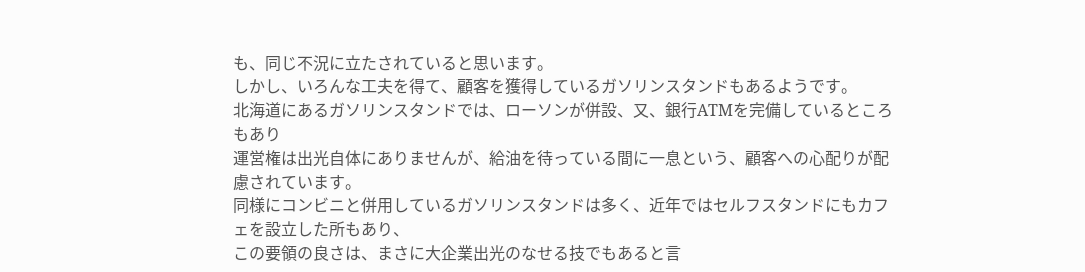も、同じ不況に立たされていると思います。
しかし、いろんな工夫を得て、顧客を獲得しているガソリンスタンドもあるようです。
北海道にあるガソリンスタンドでは、ローソンが併設、又、銀行ATMを完備しているところもあり
運営権は出光自体にありませんが、給油を待っている間に一息という、顧客への心配りが配慮されています。
同様にコンビニと併用しているガソリンスタンドは多く、近年ではセルフスタンドにもカフェを設立した所もあり、
この要領の良さは、まさに大企業出光のなせる技でもあると言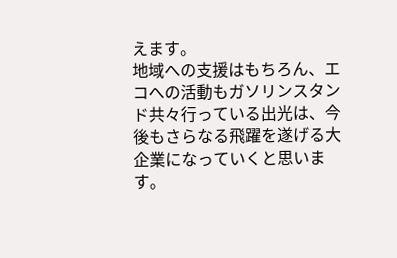えます。
地域への支援はもちろん、エコへの活動もガソリンスタンド共々行っている出光は、今後もさらなる飛躍を遂げる大企業になっていくと思います。